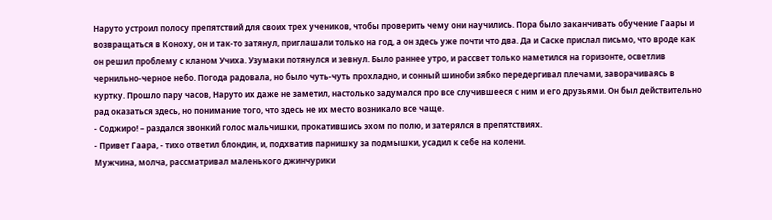Наруто устроил полосу препятствий для своих трех учеников, чтобы проверить чему они научились. Пора было заканчивать обучение Гаары и возвращаться в Коноху, он и так-то затянул, приглашали только на год, а он здесь уже почти что два. Да и Саске прислал письмо, что вроде как он решил проблему с кланом Учиха. Узумаки потянулся и зевнул. Было раннее утро, и рассвет только наметился на горизонте, осветлив чернильно-черное небо. Погода радовала, но было чуть-чуть прохладно, и сонный шиноби зябко передергивал плечами, заворачиваясь в куртку. Прошло пару часов, Наруто их даже не заметил, настолько задумался про все случившееся с ним и его друзьями. Он был действительно рад оказаться здесь, но понимание того, что здесь не их место возникало все чаще.
- Соджиро! – раздался звонкий голос мальчишки, прокатившись эхом по полю, и затерялся в препятствиях.
- Привет Гаара, - тихо ответил блондин, и, подхватив парнишку за подмышки, усадил к себе на колени.
Мужчина, молча, рассматривал маленького джинчурики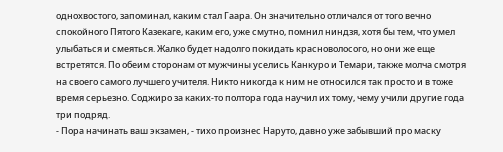однохвостого, запоминал, каким стал Гаара. Он значительно отличался от того вечно спокойного Пятого Казекаге, каким его, уже смутно, помнил ниндзя, хотя бы тем, что умел улыбаться и смеяться. Жалко будет надолго покидать красноволосого, но они же еще встретятся. По обеим сторонам от мужчины уселись Канкуро и Темари, также молча смотря на своего самого лучшего учителя. Никто никогда к ним не относился так просто и в тоже время серьезно. Соджиро за каких-то полтора года научил их тому, чему учили другие года три подряд.
- Пора начинать ваш экзамен, - тихо произнес Наруто, давно уже забывший про маску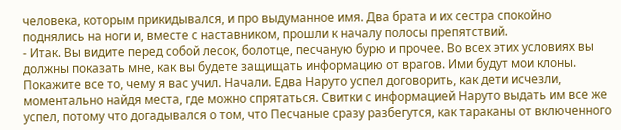человека, которым прикидывался, и про выдуманное имя. Два брата и их сестра спокойно поднялись на ноги и, вместе с наставником, прошли к началу полосы препятствий.
- Итак. Вы видите перед собой лесок, болотце, песчаную бурю и прочее. Во всех этих условиях вы должны показать мне, как вы будете защищать информацию от врагов. Ими будут мои клоны. Покажите все то, чему я вас учил. Начали. Едва Наруто успел договорить, как дети исчезли, моментально найдя места, где можно спрятаться. Свитки с информацией Наруто выдать им все же успел, потому что догадывался о том, что Песчаные сразу разбегутся, как тараканы от включенного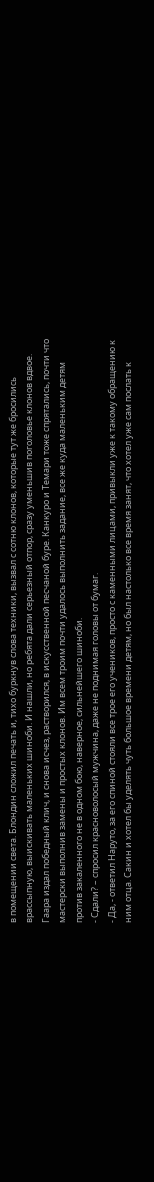в помещении света. Блондин сложил печать и, тихо буркнув слова техники, вызвал с сотню клонов, которые тут же бросились врассыпную, выискивать маленьких шиноби. И нашли, но ребята дали серьезный отпор, сразу уменьшив поголовье клонов вдвое. Гаара издал победный клич, и снова исчез, растворился, в искусственной песчаной буре. Канкуро и Темари тоже спрятались, почти что мастерски выполнив замены и простых клонов. Им всем троим почти удалось выполнить задание, все же куда маленьким детям против закаленного не в одном бою, наверное, сильнейшего шиноби.
- Сдали? – спросил красноволосый мужчина, даже не поднимая головы от бумаг.
- Да, - ответил Наруто, за его спиной стояли все трое его учеников, просто с каменными лицами, привыкли уже к такому обращению к ним отца. Сакин и хотел бы уделять чуть большое времени детям, но был настолько все время занят, что хотел уже сам послать к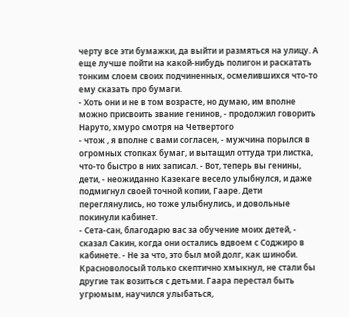черту все эти бумажки, да выйти и размяться на улицу. А еще лучше пойти на какой-нибудь полигон и раскатать тонким слоем своих подчиненных, осмелившихся что-то ему сказать про бумаги.
- Хоть они и не в том возрасте, но думаю, им вполне можно присвоить звание генинов, - продолжил говорить Наруто, хмуро смотря на Четвертого
- чтож , я вполне с вами согласен, - мужчина порылся в огромных стопках бумаг, и вытащил оттуда три листка, что-то быстро в них записал. - Вот, теперь вы генины, дети, - неожиданно Казекаге весело улыбнулся, и даже подмигнул своей точной копии, Гааре. Дети переглянулись, но тоже улыбнулись, и довольные покинули кабинет.
- Сета-сан, благодарю вас за обучение моих детей, - сказал Сакин, когда они остались вдвоем с Соджиро в кабинете. - Не за что, это был мой долг, как шиноби. Красноволосый только скептично хмыкнул, не стали бы другие так возиться с детьми. Гаара перестал быть угрюмым, научился улыбаться,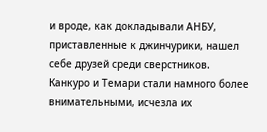и вроде, как докладывали АНБУ, приставленные к джинчурики, нашел себе друзей среди сверстников. Канкуро и Темари стали намного более внимательными, исчезла их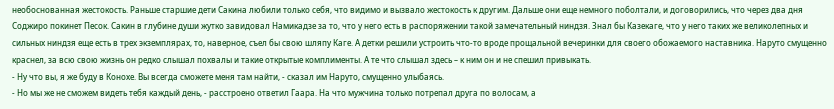необоснованная жестокость. Раньше старшие дети Сакина любили только себя, что видимо и вызвало жестокость к другим. Дальше они еще немного поболтали, и договорились, что через два дня Соджиро покинет Песок. Сакин в глубине души жутко завидовал Намикадзе за то, что у него есть в распоряжении такой замечательный ниндзя. Знал бы Казекаге, что у него таких же великолепных и сильных ниндзя еще есть в трех экземплярах, то, наверное, съел бы свою шляпу Каге. А детки решили устроить что-то вроде прощальной вечеринки для своего обожаемого наставника. Наруто смущенно краснел, за всю свою жизнь он редко слышал похвалы и такие открытые комплименты. А те что слышал здесь – к ним он и не спешил привыкать.
- Ну что вы, я же буду в Конохе. Вы всегда сможете меня там найти, - сказал им Наруто, смущенно улыбаясь.
- Но мы же не сможем видеть тебя каждый день, - расстроено ответил Гаара. На что мужчина только потрепал друга по волосам, а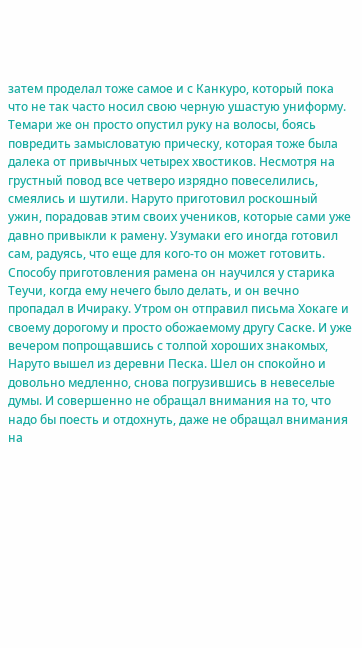затем проделал тоже самое и с Канкуро, который пока что не так часто носил свою черную ушастую униформу. Темари же он просто опустил руку на волосы, боясь повредить замысловатую прическу, которая тоже была далека от привычных четырех хвостиков. Несмотря на грустный повод все четверо изрядно повеселились, смеялись и шутили. Наруто приготовил роскошный ужин, порадовав этим своих учеников, которые сами уже давно привыкли к рамену. Узумаки его иногда готовил сам, радуясь, что еще для кого-то он может готовить. Способу приготовления рамена он научился у старика Теучи, когда ему нечего было делать, и он вечно пропадал в Ичираку. Утром он отправил письма Хокаге и своему дорогому и просто обожаемому другу Саске. И уже вечером попрощавшись с толпой хороших знакомых, Наруто вышел из деревни Песка. Шел он спокойно и довольно медленно, снова погрузившись в невеселые думы. И совершенно не обращал внимания на то, что надо бы поесть и отдохнуть, даже не обращал внимания на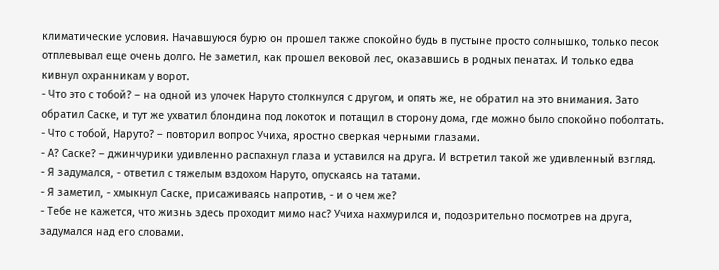климатические условия. Начавшуюся бурю он прошел также спокойно будь в пустыне просто солнышко, только песок отплевывал еще очень долго. Не заметил, как прошел вековой лес, оказавшись в родных пенатах. И только едва кивнул охранникам у ворот.
- Что это с тобой? – на одной из улочек Наруто столкнулся с другом, и опять же, не обратил на это внимания. Зато обратил Саске, и тут же ухватил блондина под локоток и потащил в сторону дома, где можно было спокойно поболтать.
- Что с тобой, Наруто? – повторил вопрос Учиха, яростно сверкая черными глазами.
- А? Саске? – джинчурики удивленно распахнул глаза и уставился на друга. И встретил такой же удивленный взгляд.
- Я задумался, - ответил с тяжелым вздохом Наруто, опускаясь на татами.
- Я заметил, - хмыкнул Саске, присаживаясь напротив, - и о чем же?
- Тебе не кажется, что жизнь здесь проходит мимо нас? Учиха нахмурился и, подозрительно посмотрев на друга, задумался над его словами.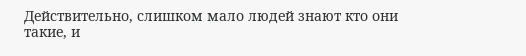Действительно, слишком мало людей знают кто они такие, и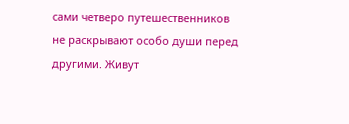сами четверо путешественников не раскрывают особо души перед другими. Живут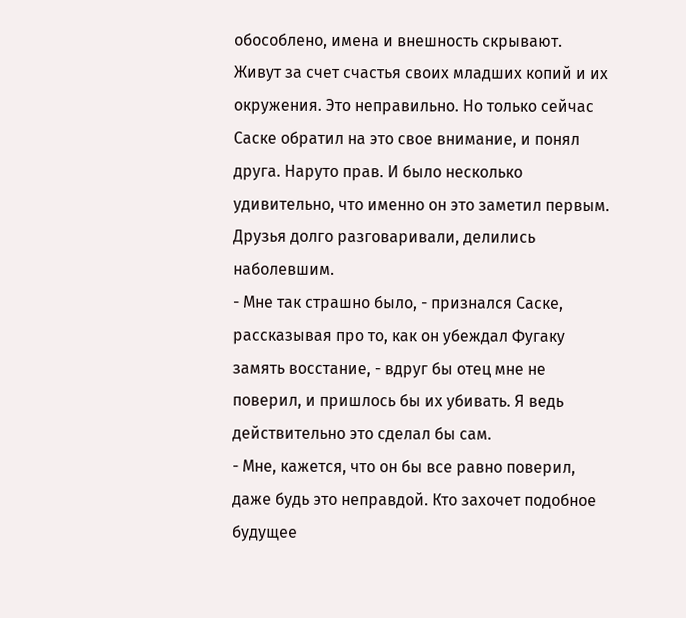обособлено, имена и внешность скрывают. Живут за счет счастья своих младших копий и их окружения. Это неправильно. Но только сейчас Саске обратил на это свое внимание, и понял друга. Наруто прав. И было несколько удивительно, что именно он это заметил первым. Друзья долго разговаривали, делились наболевшим.
- Мне так страшно было, - признался Саске, рассказывая про то, как он убеждал Фугаку замять восстание, - вдруг бы отец мне не поверил, и пришлось бы их убивать. Я ведь действительно это сделал бы сам.
- Мне, кажется, что он бы все равно поверил, даже будь это неправдой. Кто захочет подобное будущее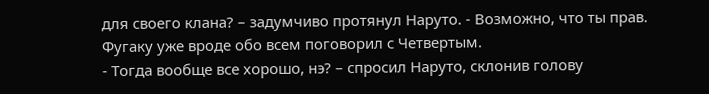для своего клана? – задумчиво протянул Наруто. - Возможно, что ты прав. Фугаку уже вроде обо всем поговорил с Четвертым.
- Тогда вообще все хорошо, нэ? – спросил Наруто, склонив голову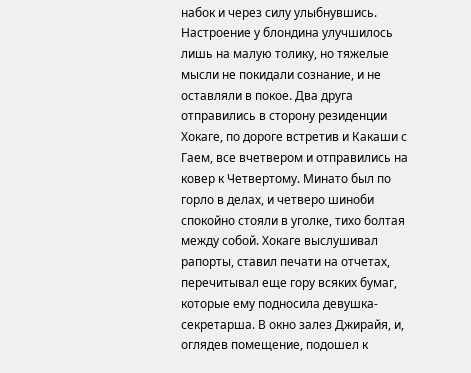набок и через силу улыбнувшись.
Настроение у блондина улучшилось лишь на малую толику, но тяжелые мысли не покидали сознание, и не оставляли в покое. Два друга отправились в сторону резиденции Хокаге, по дороге встретив и Какаши с Гаем, все вчетвером и отправились на ковер к Четвертому. Минато был по горло в делах, и четверо шиноби спокойно стояли в уголке, тихо болтая между собой. Хокаге выслушивал рапорты, ставил печати на отчетах, перечитывал еще гору всяких бумаг, которые ему подносила девушка-секретарша. В окно залез Джирайя, и, оглядев помещение, подошел к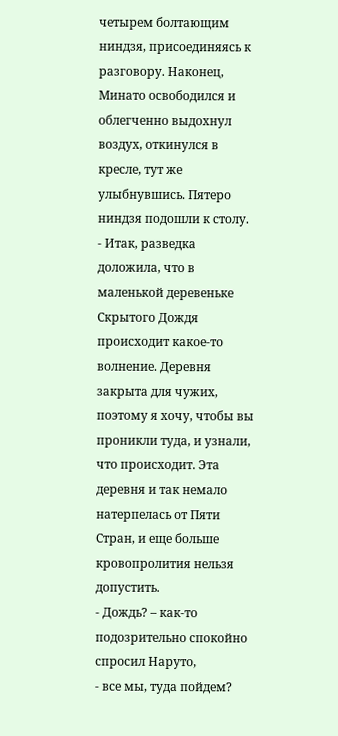четырем болтающим ниндзя, присоединяясь к разговору. Наконец, Минато освободился и облегченно выдохнул воздух, откинулся в кресле, тут же улыбнувшись. Пятеро ниндзя подошли к столу.
- Итак, разведка доложила, что в маленькой деревеньке Скрытого Дождя происходит какое-то волнение. Деревня закрыта для чужих, поэтому я хочу, чтобы вы проникли туда, и узнали, что происходит. Эта деревня и так немало натерпелась от Пяти Стран, и еще больше кровопролития нельзя допустить.
- Дождь? – как-то подозрительно спокойно спросил Наруто,
- все мы, туда пойдем?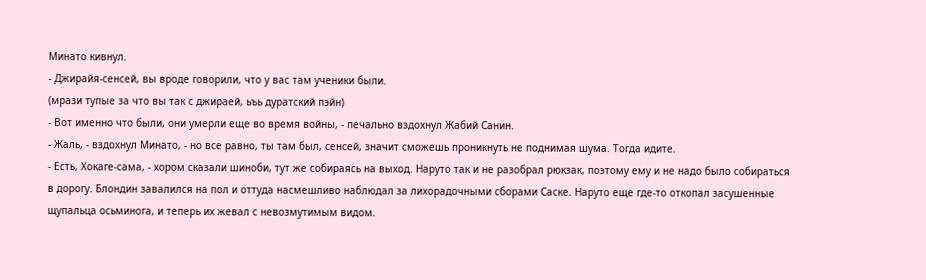Минато кивнул.
- Джирайя-сенсей, вы вроде говорили, что у вас там ученики были.
(мрази тупые за что вы так с джираей, ьъь дуратский пэйн)
- Вот именно что были, они умерли еще во время войны, - печально вздохнул Жабий Санин.
- Жаль, - вздохнул Минато, - но все равно, ты там был, сенсей, значит сможешь проникнуть не поднимая шума. Тогда идите.
- Есть, Хокаге-сама, - хором сказали шиноби, тут же собираясь на выход. Наруто так и не разобрал рюкзак, поэтому ему и не надо было собираться в дорогу. Блондин завалился на пол и оттуда насмешливо наблюдал за лихорадочными сборами Саске. Наруто еще где-то откопал засушенные щупальца осьминога, и теперь их жевал с невозмутимым видом.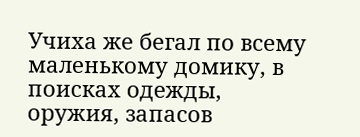Учиха же бегал по всему маленькому домику, в поисках одежды, оружия, запасов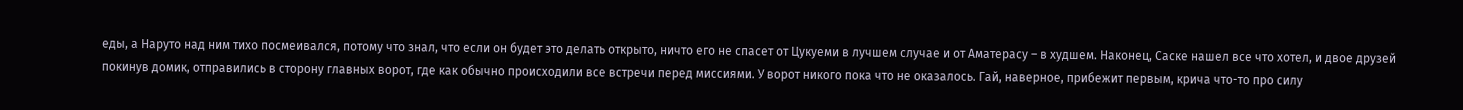еды, а Наруто над ним тихо посмеивался, потому что знал, что если он будет это делать открыто, ничто его не спасет от Цукуеми в лучшем случае и от Аматерасу – в худшем. Наконец, Саске нашел все что хотел, и двое друзей покинув домик, отправились в сторону главных ворот, где как обычно происходили все встречи перед миссиями. У ворот никого пока что не оказалось. Гай, наверное, прибежит первым, крича что-то про силу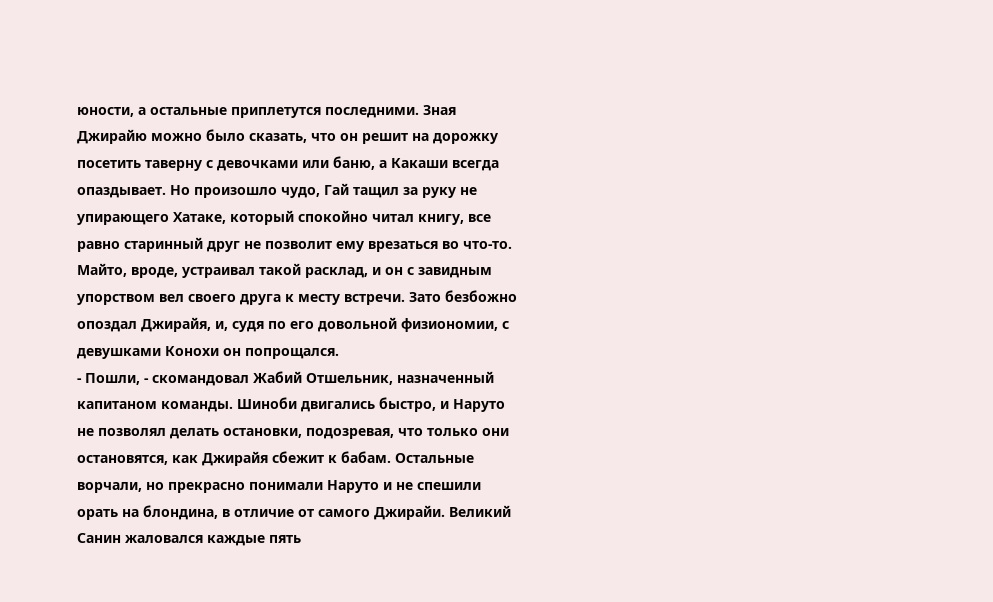юности, а остальные приплетутся последними. Зная Джирайю можно было сказать, что он решит на дорожку посетить таверну с девочками или баню, а Какаши всегда опаздывает. Но произошло чудо, Гай тащил за руку не упирающего Хатаке, который спокойно читал книгу, все равно старинный друг не позволит ему врезаться во что-то. Майто, вроде, устраивал такой расклад, и он с завидным упорством вел своего друга к месту встречи. Зато безбожно опоздал Джирайя, и, судя по его довольной физиономии, с девушками Конохи он попрощался.
- Пошли, - скомандовал Жабий Отшельник, назначенный капитаном команды. Шиноби двигались быстро, и Наруто не позволял делать остановки, подозревая, что только они остановятся, как Джирайя сбежит к бабам. Остальные ворчали, но прекрасно понимали Наруто и не спешили орать на блондина, в отличие от самого Джирайи. Великий Санин жаловался каждые пять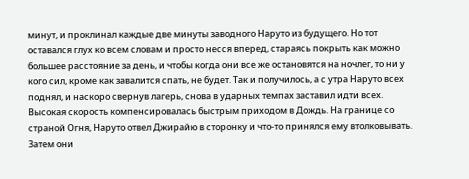минут, и проклинал каждые две минуты заводного Наруто из будущего. Но тот оставался глух ко всем словам и просто несся вперед, стараясь покрыть как можно большее расстояние за день, и чтобы когда они все же остановятся на ночлег, то ни у кого сил, кроме как завалится спать, не будет. Так и получилось, а с утра Наруто всех поднял, и наскоро свернув лагерь, снова в ударных темпах заставил идти всех. Высокая скорость компенсировалась быстрым приходом в Дождь. На границе со страной Огня, Наруто отвел Джирайю в сторонку и что-то принялся ему втолковывать. Затем они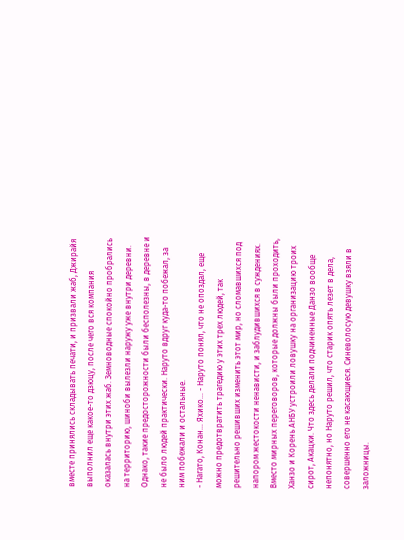вместе принялись складывать печати, и призвали жаб, Джирайя выполнил еще какое-то дзюцу, после чего вся компания оказалась внутри этих жаб. Земноводные спокойно пробрались на территорию, шиноби вылезли наружу уже внутри деревни. Однако, такие предосторожности были бесполезны, в деревне и не было людей практически. Наруто вдруг куда-то побежал, за ним побежали и остальные.
- Нагато, Конан… Яхико… - Наруто понял, что не опоздал, еще можно предотвратить трагедию у этих трех людей, так решительно решивших изменить этот мир, но сломавшихся под напором жестокости ненависти, и заблудившихся в суждениях. Вместо мирных переговоров, которые должны были проходить, Ханзо и Корень АНБУ устроили ловушку на организацию троих сирот, Акацки. Что здесь делали подчиненные Данзо вообще непонятно, но Наруто решил, что старик опять лезет в дела, совершенно его не касающиеся. Синеволосую девушку взяли в заложницы.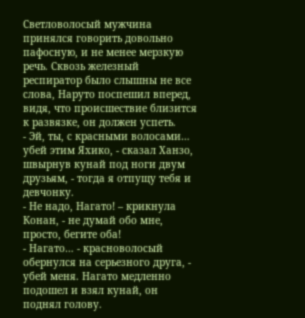Светловолосый мужчина принялся говорить довольно пафосную, и не менее мерзкую речь. Сквозь железный респиратор было слышны не все слова, Наруто поспешил вперед, видя, что происшествие близится к развязке, он должен успеть.
- Эй, ты, с красными волосами… убей этим Яхико, - сказал Ханзо, швырнув кунай под ноги двум друзьям, - тогда я отпущу тебя и девчонку.
- Не надо, Нагато! – крикнула Конан, - не думай обо мне, просто, бегите оба!
- Нагато… - красноволосый обернулся на серьезного друга, - убей меня. Нагато медленно подошел и взял кунай, он поднял голову.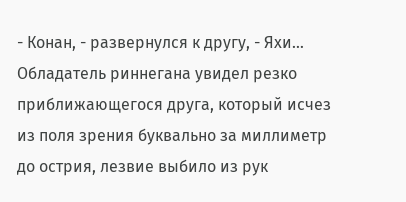- Конан, - развернулся к другу, - Яхи… Обладатель риннегана увидел резко приближающегося друга, который исчез из поля зрения буквально за миллиметр до острия, лезвие выбило из рук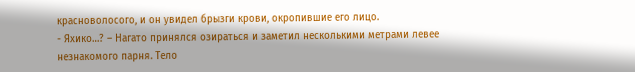красноволосого, и он увидел брызги крови, окропившие его лицо.
- Яхико…? – Нагато принялся озираться и заметил несколькими метрами левее незнакомого парня. Тело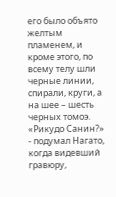его было объято желтым пламенем, и кроме этого, по всему телу шли черные линии, спирали, круги, а на шее – шесть черных томоэ. «Рикудо Санин?» - подумал Нагато, когда видевший гравюру,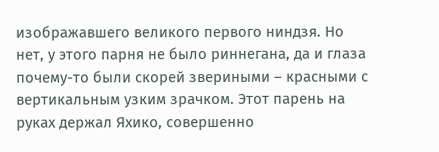изображавшего великого первого ниндзя. Но нет, у этого парня не было риннегана, да и глаза почему-то были скорей звериными – красными с вертикальным узким зрачком. Этот парень на руках держал Яхико, совершенно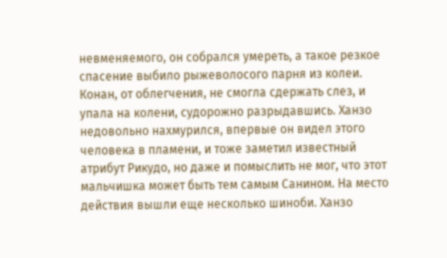невменяемого, он собрался умереть, а такое резкое спасение выбило рыжеволосого парня из колеи. Конан, от облегчения, не смогла сдержать слез, и упала на колени, судорожно разрыдавшись. Ханзо недовольно нахмурился, впервые он видел этого человека в пламени, и тоже заметил известный атрибут Рикудо, но даже и помыслить не мог, что этот мальчишка может быть тем самым Санином. На место действия вышли еще несколько шиноби. Ханзо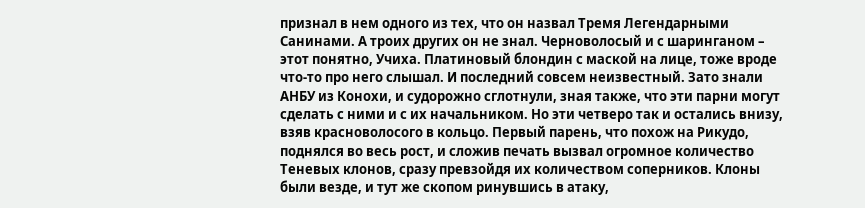признал в нем одного из тех, что он назвал Тремя Легендарными Санинами. А троих других он не знал. Черноволосый и с шаринганом – этот понятно, Учиха. Платиновый блондин с маской на лице, тоже вроде что-то про него слышал. И последний совсем неизвестный. Зато знали АНБУ из Конохи, и судорожно сглотнули, зная также, что эти парни могут сделать с ними и с их начальником. Но эти четверо так и остались внизу, взяв красноволосого в кольцо. Первый парень, что похож на Рикудо, поднялся во весь рост, и сложив печать вызвал огромное количество Теневых клонов, сразу превзойдя их количеством соперников. Клоны были везде, и тут же скопом ринувшись в атаку,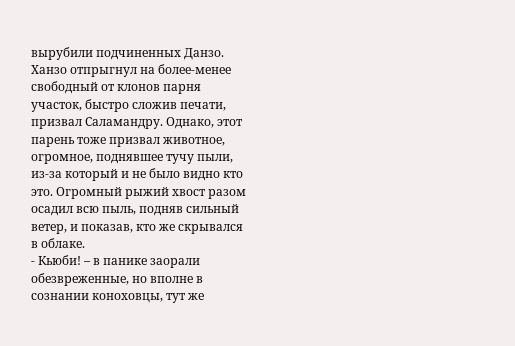вырубили подчиненных Данзо. Ханзо отпрыгнул на более-менее свободный от клонов парня участок, быстро сложив печати, призвал Саламандру. Однако, этот парень тоже призвал животное, огромное, поднявшее тучу пыли, из-за который и не было видно кто это. Огромный рыжий хвост разом осадил всю пыль, подняв сильный ветер, и показав, кто же скрывался в облаке.
- Кьюби! – в панике заорали обезвреженные, но вполне в сознании коноховцы, тут же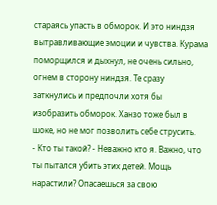стараясь упасть в обморок. И это ниндзя вытравливающие эмоции и чувства. Курама поморщился и дыхнул, не очень сильно, огнем в сторону ниндзя. Те сразу заткнулись и предпочли хотя бы изобразить обморок. Ханзо тоже был в шоке, но не мог позволить себе струсить.
- Кто ты такой? - Неважно кто я. Важно, что ты пытался убить этих детей. Мощь нарастили? Опасаешься за свою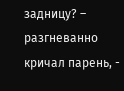задницу? – разгневанно кричал парень, -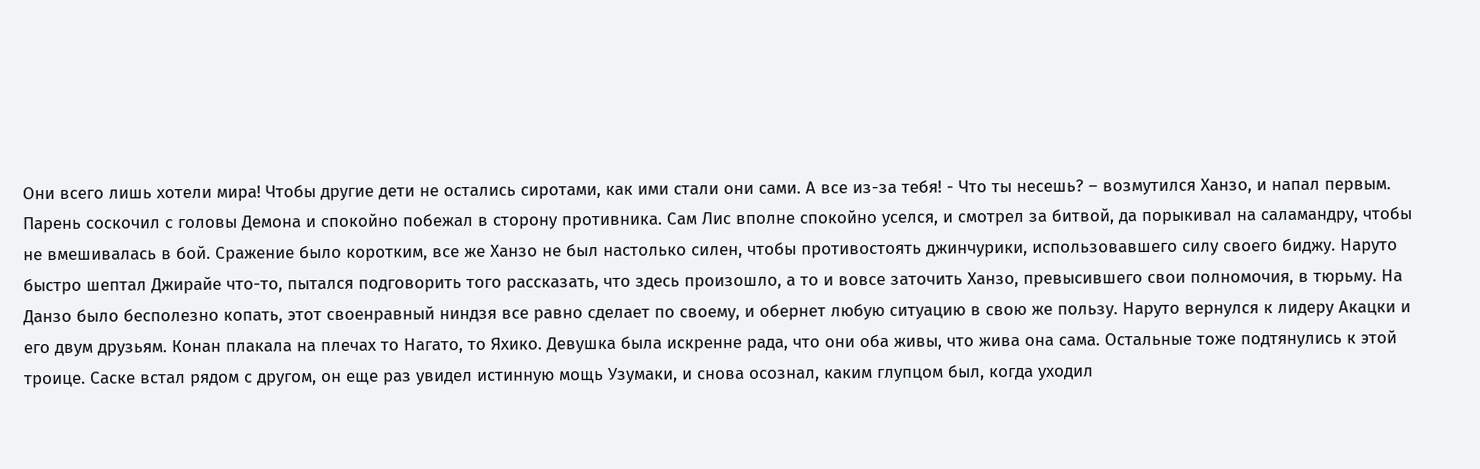Они всего лишь хотели мира! Чтобы другие дети не остались сиротами, как ими стали они сами. А все из-за тебя! - Что ты несешь? – возмутился Ханзо, и напал первым. Парень соскочил с головы Демона и спокойно побежал в сторону противника. Сам Лис вполне спокойно уселся, и смотрел за битвой, да порыкивал на саламандру, чтобы не вмешивалась в бой. Сражение было коротким, все же Ханзо не был настолько силен, чтобы противостоять джинчурики, использовавшего силу своего биджу. Наруто быстро шептал Джирайе что-то, пытался подговорить того рассказать, что здесь произошло, а то и вовсе заточить Ханзо, превысившего свои полномочия, в тюрьму. На Данзо было бесполезно копать, этот своенравный ниндзя все равно сделает по своему, и обернет любую ситуацию в свою же пользу. Наруто вернулся к лидеру Акацки и его двум друзьям. Конан плакала на плечах то Нагато, то Яхико. Девушка была искренне рада, что они оба живы, что жива она сама. Остальные тоже подтянулись к этой троице. Саске встал рядом с другом, он еще раз увидел истинную мощь Узумаки, и снова осознал, каким глупцом был, когда уходил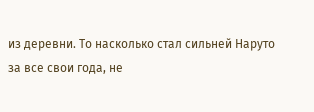из деревни. То насколько стал сильней Наруто за все свои года, не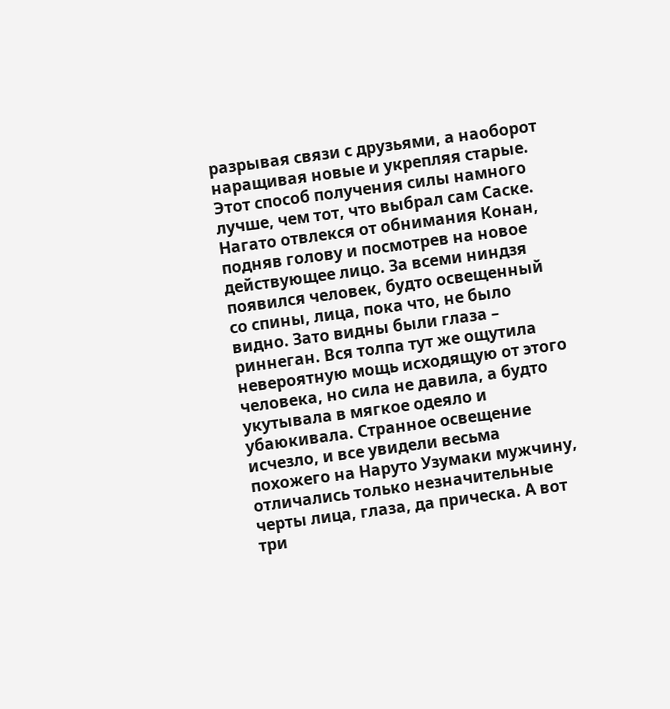разрывая связи с друзьями, а наоборот наращивая новые и укрепляя старые. Этот способ получения силы намного лучше, чем тот, что выбрал сам Саске. Нагато отвлекся от обнимания Конан, подняв голову и посмотрев на новое действующее лицо. За всеми ниндзя появился человек, будто освещенный со спины, лица, пока что, не было видно. Зато видны были глаза – риннеган. Вся толпа тут же ощутила невероятную мощь исходящую от этого человека, но сила не давила, а будто укутывала в мягкое одеяло и убаюкивала. Странное освещение исчезло, и все увидели весьма похожего на Наруто Узумаки мужчину, отличались только незначительные черты лица, глаза, да прическа. А вот три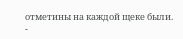отметины на каждой щеке были.
-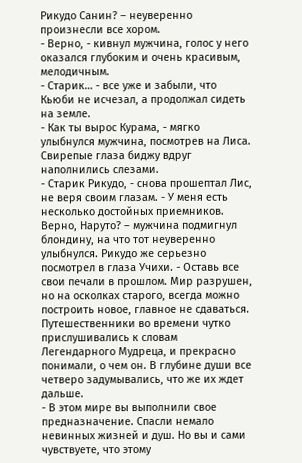Рикудо Санин? – неуверенно произнесли все хором.
- Верно, - кивнул мужчина, голос у него оказался глубоким и очень красивым, мелодичным.
- Старик… - все уже и забыли, что Кьюби не исчезал, а продолжал сидеть на земле.
- Как ты вырос Курама, - мягко улыбнулся мужчина, посмотрев на Лиса. Свирепые глаза биджу вдруг наполнились слезами.
- Старик Рикудо, - снова прошептал Лис, не веря своим глазам. - У меня есть несколько достойных приемников. Верно, Наруто? – мужчина подмигнул блондину, на что тот неуверенно улыбнулся. Рикудо же серьезно посмотрел в глаза Учихи. - Оставь все свои печали в прошлом. Мир разрушен, но на осколках старого, всегда можно построить новое, главное не сдаваться. Путешественники во времени чутко прислушивались к словам Легендарного Мудреца, и прекрасно понимали, о чем он. В глубине души все четверо задумывались, что же их ждет дальше.
- В этом мире вы выполнили свое предназначение. Спасли немало невинных жизней и душ. Но вы и сами чувствуете, что этому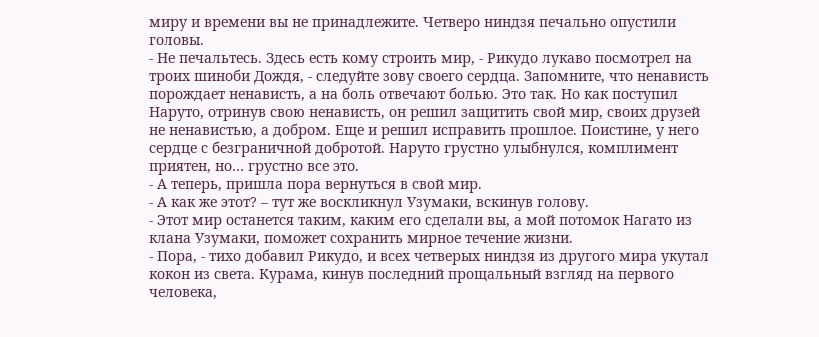миру и времени вы не принадлежите. Четверо ниндзя печально опустили головы.
- Не печальтесь. Здесь есть кому строить мир, - Рикудо лукаво посмотрел на троих шиноби Дождя, - следуйте зову своего сердца. Запомните, что ненависть порождает ненависть, а на боль отвечают болью. Это так. Но как поступил Наруто, отринув свою ненависть, он решил защитить свой мир, своих друзей не ненавистью, а добром. Еще и решил исправить прошлое. Поистине, у него сердце с безграничной добротой. Наруто грустно улыбнулся, комплимент приятен, но… грустно все это.
- А теперь, пришла пора вернуться в свой мир.
- А как же этот? – тут же воскликнул Узумаки, вскинув голову.
- Этот мир останется таким, каким его сделали вы, а мой потомок Нагато из клана Узумаки, поможет сохранить мирное течение жизни.
- Пора, - тихо добавил Рикудо, и всех четверых ниндзя из другого мира укутал кокон из света. Курама, кинув последний прощальный взгляд на первого человека,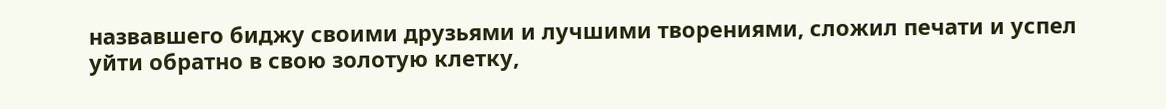назвавшего биджу своими друзьями и лучшими творениями, сложил печати и успел уйти обратно в свою золотую клетку,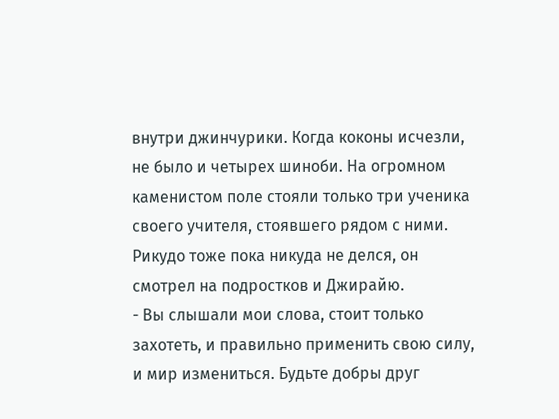внутри джинчурики. Когда коконы исчезли, не было и четырех шиноби. На огромном каменистом поле стояли только три ученика своего учителя, стоявшего рядом с ними. Рикудо тоже пока никуда не делся, он смотрел на подростков и Джирайю.
- Вы слышали мои слова, стоит только захотеть, и правильно применить свою силу, и мир измениться. Будьте добры друг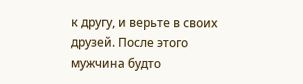к другу, и верьте в своих друзей. После этого мужчина будто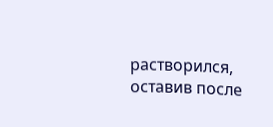растворился, оставив после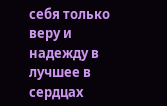себя только веру и надежду в лучшее в сердцах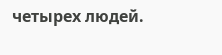четырех людей.